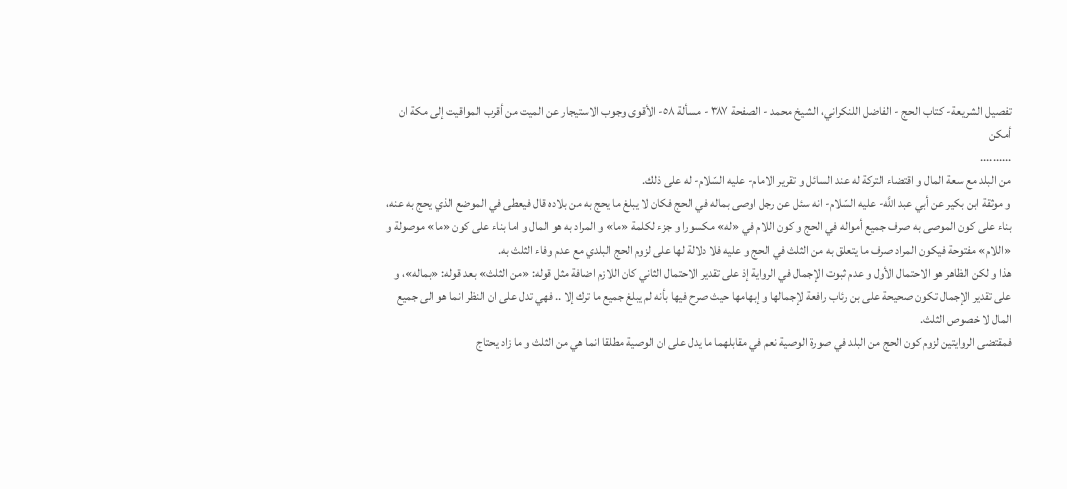تفصيل الشريعة- كتاب الحج - الفاضل اللنكراني، الشيخ محمد - الصفحة ٣٨٧ - مسألة ٥٨- الأقوى وجوب الاستيجار عن الميت من أقرب المواقيت إلى مكة ان أمكن
..........
من البلد مع سعة المال و اقتضاء التركة له عند السائل و تقرير الامام- عليه السّلام- له على ذلك.
و موثقة ابن بكير عن أبي عبد اللَّه- عليه السّلام- انه سئل عن رجل اوصى بماله في الحج فكان لا يبلغ ما يحج به من بلاده قال فيعطى في الموضع الذي يحج به عنه، بناء على كون الموصى به صرف جميع أمواله في الحج و كون اللام في «له» مكسورا و جزء لكلمة «ما» و المراد به هو المال و اما بناء على كون «ما» موصولة و «اللام» مفتوحة فيكون المراد صرف ما يتعلق به من الثلث في الحج و عليه فلا دلالة لها على لزوم الحج البلدي مع عدم وفاء الثلث به.
هذا و لكن الظاهر هو الاحتمال الأول و عدم ثبوت الإجمال في الرواية إذ على تقدير الاحتمال الثاني كان اللازم اضافة مثل قوله: «من الثلث» بعد قوله: «بماله»، و على تقدير الإجمال تكون صحيحة على بن رئاب رافعة لإجمالها و إبهامها حيث صرح فيها بأنه لم يبلغ جميع ما ترك إلا .. فهي تدل على ان النظر انما هو الى جميع المال لا خصوص الثلث.
فمقتضى الروايتين لزوم كون الحج من البلد في صورة الوصية نعم في مقابلهما ما يدل على ان الوصية مطلقا انما هي من الثلث و ما زاد يحتاج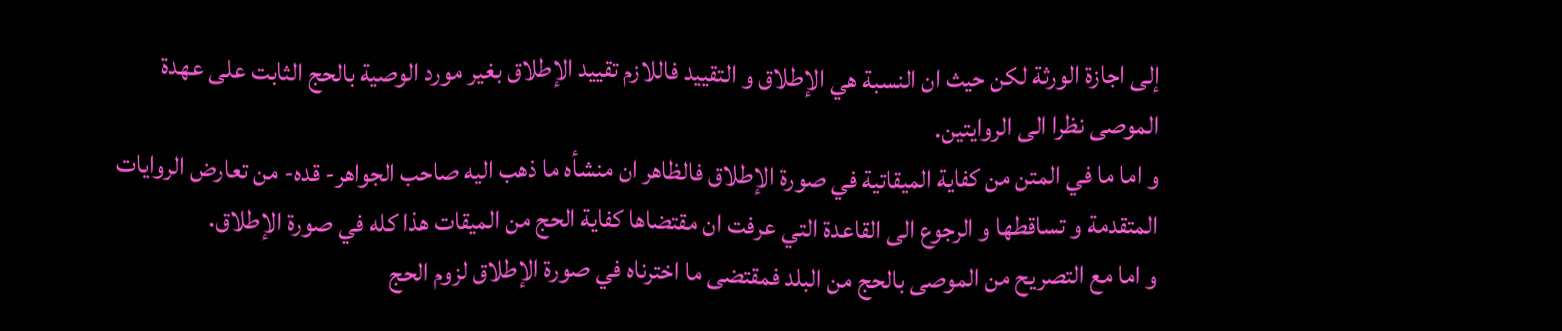إلى اجازة الورثة لكن حيث ان النسبة هي الإطلاق و التقييد فاللازم تقييد الإطلاق بغير مورد الوصية بالحج الثابت على عهدة الموصى نظرا الى الروايتين.
و اما ما في المتن من كفاية الميقاتية في صورة الإطلاق فالظاهر ان منشأه ما ذهب اليه صاحب الجواهر- قده- من تعارض الروايات المتقدمة و تساقطها و الرجوع الى القاعدة التي عرفت ان مقتضاها كفاية الحج من الميقات هذا كله في صورة الإطلاق.
و اما مع التصريح من الموصى بالحج من البلد فمقتضى ما اخترناه في صورة الإطلاق لزوم الحج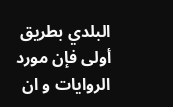البلدي بطريق أولى فإن مورد الروايات و ان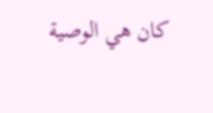كان هي الوصية